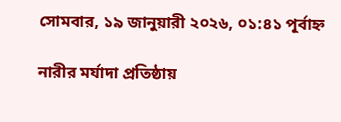সোমবার, ১৯ জানুয়ারী ২০২৬, ০১:৪১ পূর্বাহ্ন

নারীর মর্যাদা প্রতিষ্ঠায়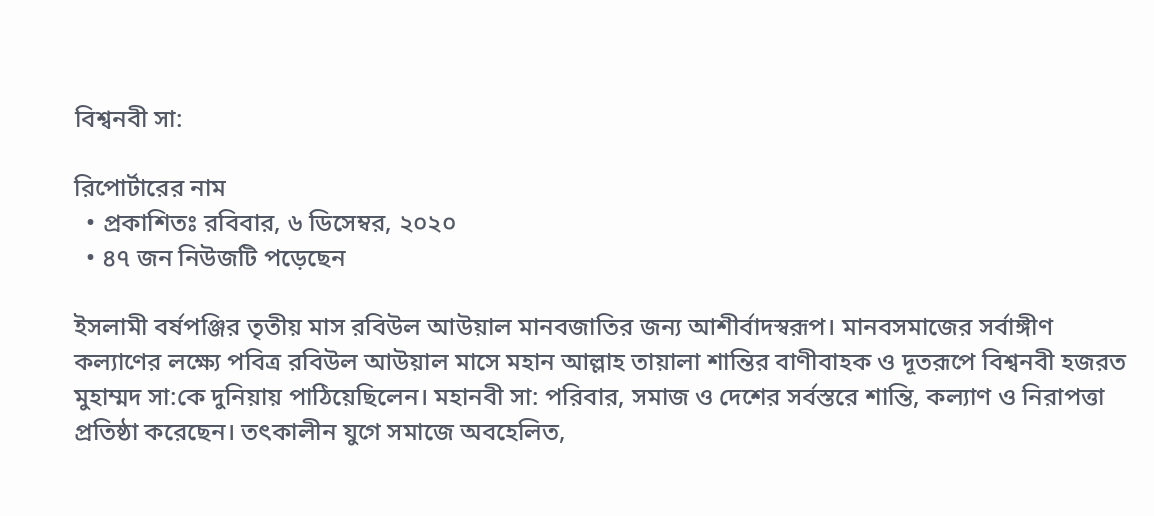বিশ্বনবী সা:

রিপোর্টারের নাম
  • প্রকাশিতঃ রবিবার, ৬ ডিসেম্বর, ২০২০
  • ৪৭ জন নিউজটি পড়েছেন

ইসলামী বর্ষপঞ্জির তৃতীয় মাস রবিউল আউয়াল মানবজাতির জন্য আশীর্বাদস্বরূপ। মানবসমাজের সর্বাঙ্গীণ কল্যাণের লক্ষ্যে পবিত্র রবিউল আউয়াল মাসে মহান আল্লাহ তায়ালা শান্তির বাণীবাহক ও দূতরূপে বিশ্বনবী হজরত মুহাম্মদ সা:কে দুনিয়ায় পাঠিয়েছিলেন। মহানবী সা: পরিবার, সমাজ ও দেশের সর্বস্তরে শান্তি, কল্যাণ ও নিরাপত্তা প্রতিষ্ঠা করেছেন। তৎকালীন যুগে সমাজে অবহেলিত,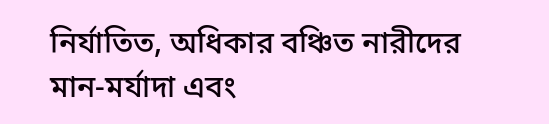নির্যাতিত, অধিকার বঞ্চিত নারীদের মান-মর্যাদা এবং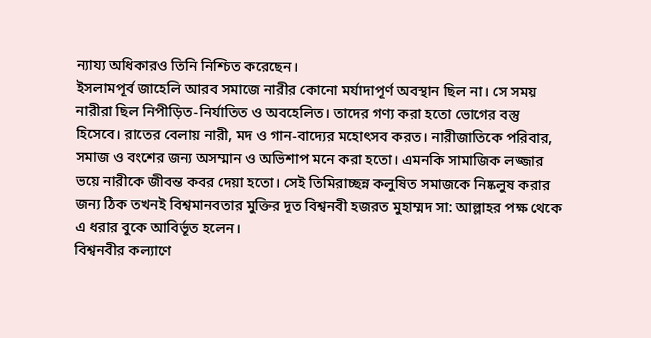ন্যায্য অধিকারও তিনি নিশ্চিত করেছেন।
ইসলামপূর্ব জাহেলি আরব সমাজে নারীর কোনো মর্যাদাপূর্ণ অবস্থান ছিল না। সে সময় নারীরা ছিল নিপীড়িত-নির্যাতিত ও অবহেলিত। তাদের গণ্য করা হতো ভোগের বস্তু হিসেবে। রাতের বেলায় নারী, মদ ও গান-বাদ্যের মহোৎসব করত। নারীজাতিকে পরিবার, সমাজ ও বংশের জন্য অসম্মান ও অভিশাপ মনে করা হতো। এমনকি সামাজিক লজ্জার ভয়ে নারীকে জীবন্ত কবর দেয়া হতো। সেই তিমিরাচ্ছন্ন কলুষিত সমাজকে নিষ্কলুষ করার জন্য ঠিক তখনই বিশ্বমানবতার মুক্তির দূত বিশ্বনবী হজরত মুহাম্মদ সা: আল্লাহর পক্ষ থেকে এ ধরার বুকে আবির্ভূত হলেন।
বিশ্বনবীর কল্যাণে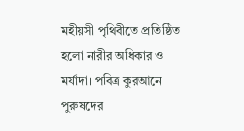মহীয়সী পৃথিবীতে প্রতিষ্ঠিত হলো নারীর অধিকার ও মর্যাদা। পবিত্র কুরআনে পুরুষদের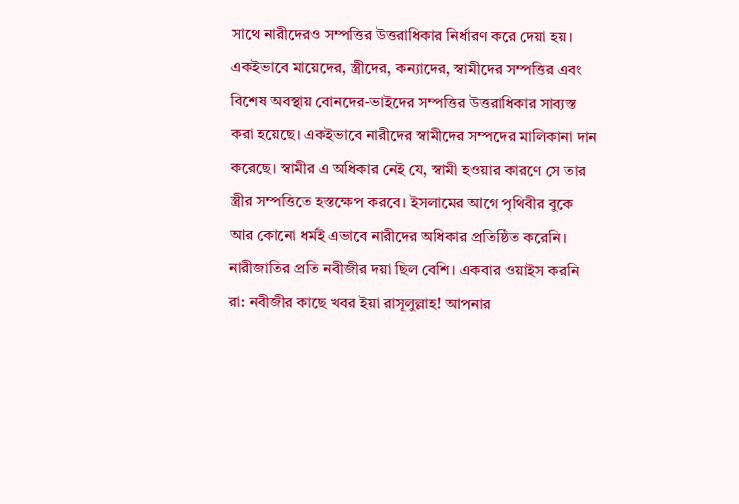সাথে নারীদেরও সম্পত্তির উত্তরাধিকার নির্ধারণ করে দেয়া হয়। একইভাবে মায়েদের, স্ত্রীদের, কন্যাদের, স্বামীদের সম্পত্তির এবং বিশেষ অবস্থায় বোনদের-ভাইদের সম্পত্তির উত্তরাধিকার সাব্যস্ত করা হয়েছে। একইভাবে নারীদের স্বামীদের সম্পদের মালিকানা দান করেছে। স্বামীর এ অধিকার নেই যে, স্বামী হওয়ার কারণে সে তার স্ত্রীর সম্পত্তিতে হস্তক্ষেপ করবে। ইসলামের আগে পৃথিবীর বুকে আর কোনো ধর্মই এভাবে নারীদের অধিকার প্রতিষ্ঠিত করেনি।
নারীজাতির প্রতি নবীজীর দয়া ছিল বেশি। একবার ওয়াইস করনি রা: নবীজীর কাছে খবর ইয়া রাসূলুল্লাহ! আপনার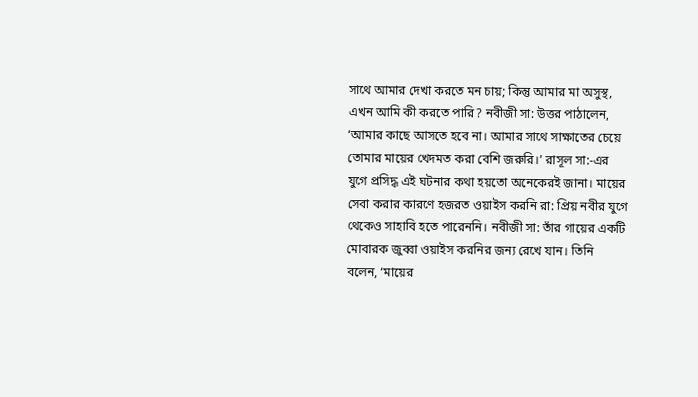সাথে আমার দেখা করতে মন চায়; কিন্তু আমার মা অসুস্থ, এখন আমি কী করতে পারি? নবীজী সা: উত্তর পাঠালেন, ‘আমার কাছে আসতে হবে না। আমার সাথে সাক্ষাতের চেয়ে তোমার মায়ের খেদমত করা বেশি জরুরি।’ রাসূল সা:-এর যুগে প্রসিদ্ধ এই ঘটনার কথা হয়তো অনেকেরই জানা। মায়ের সেবা করার কারণে হজরত ওয়াইস করনি রা: প্রিয় নবীর যুগে থেকেও সাহাবি হতে পারেননি। নবীজী সা: তাঁর গায়ের একটি মোবারক জুব্বা ওয়াইস করনির জন্য রেখে যান। তিনি বলেন, ‘মায়ের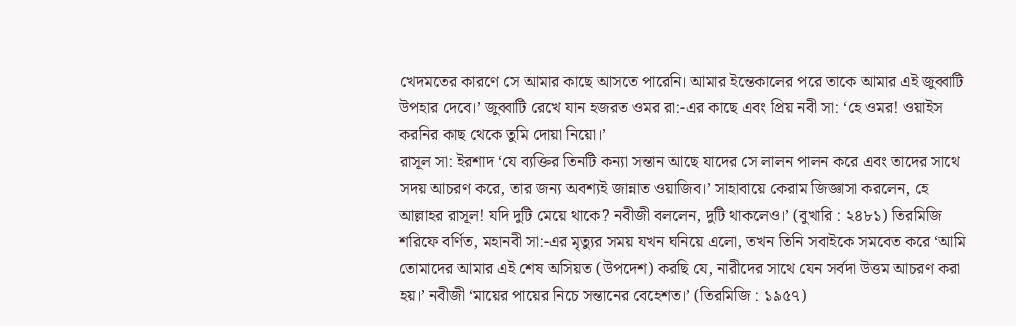খেদমতের কারণে সে আমার কাছে আসতে পারেনি। আমার ইন্তেকালের পরে তাকে আমার এই জুব্বাটি উপহার দেবে।’ জুব্বাটি রেখে যান হজরত ওমর রা:-এর কাছে এবং প্রিয় নবী সা: ‘হে ওমর! ওয়াইস করনির কাছ থেকে তুমি দোয়া নিয়ো।’
রাসূল সা: ইরশাদ ‘যে ব্যক্তির তিনটি কন্যা সন্তান আছে যাদের সে লালন পালন করে এবং তাদের সাথে সদয় আচরণ করে, তার জন্য অবশ্যই জান্নাত ওয়াজিব।’ সাহাবায়ে কেরাম জিজ্ঞাসা করলেন, হে আল্লাহর রাসূল! যদি দুটি মেয়ে থাকে? নবীজী বললেন, দুটি থাকলেও।’ (বুখারি : ২৪৮১) তিরমিজি শরিফে বর্ণিত, মহানবী সা:-এর মৃত্যুর সময় যখন ঘনিয়ে এলো, তখন তিনি সবাইকে সমবেত করে ‘আমি তোমাদের আমার এই শেষ অসিয়ত (উপদেশ) করছি যে, নারীদের সাথে যেন সর্বদা উত্তম আচরণ করা হয়।’ নবীজী ‘মায়ের পায়ের নিচে সন্তানের বেহেশত।’ (তিরমিজি : ১৯৫৭)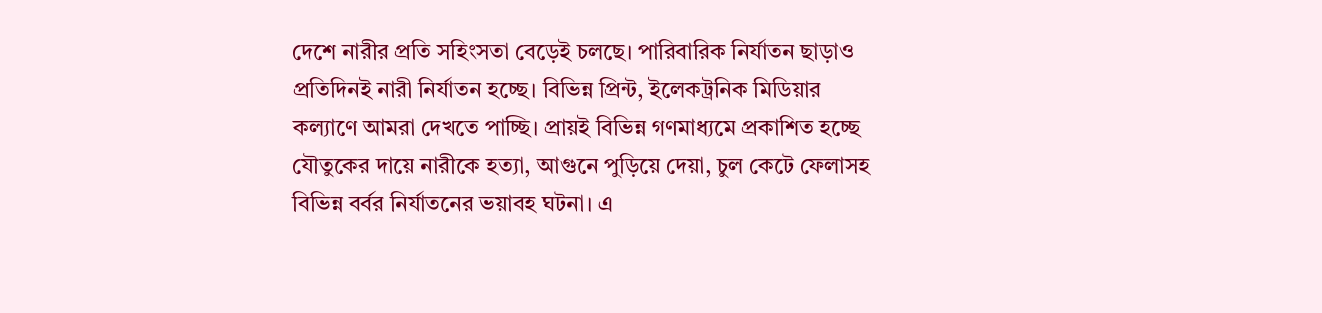দেশে নারীর প্রতি সহিংসতা বেড়েই চলছে। পারিবারিক নির্যাতন ছাড়াও প্রতিদিনই নারী নির্যাতন হচ্ছে। বিভিন্ন প্রিন্ট, ইলেকট্রনিক মিডিয়ার কল্যাণে আমরা দেখতে পাচ্ছি। প্রায়ই বিভিন্ন গণমাধ্যমে প্রকাশিত হচ্ছে যৌতুকের দায়ে নারীকে হত্যা, আগুনে পুড়িয়ে দেয়া, চুল কেটে ফেলাসহ বিভিন্ন বর্বর নির্যাতনের ভয়াবহ ঘটনা। এ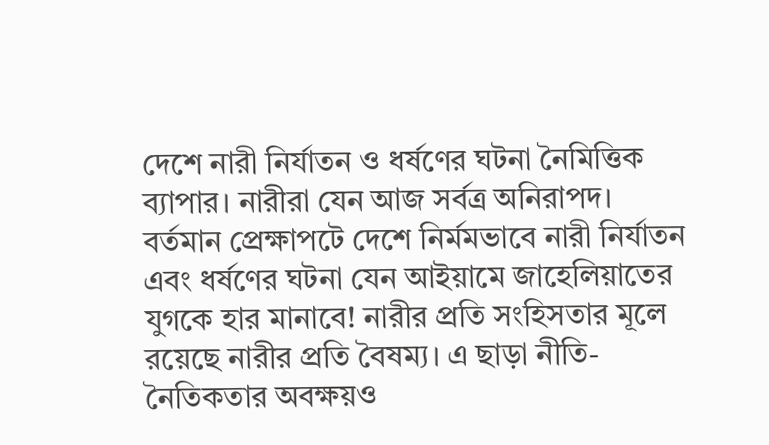দেশে নারী নির্যাতন ও ধর্ষণের ঘটনা নৈমিত্তিক ব্যাপার। নারীরা যেন আজ সর্বত্র অনিরাপদ।
বর্তমান প্রেক্ষাপটে দেশে নির্মমভাবে নারী নির্যাতন এবং ধর্ষণের ঘটনা যেন আইয়ামে জাহেলিয়াতের যুগকে হার মানাবে! নারীর প্রতি সংহিসতার মূলে রয়েছে নারীর প্রতি বৈষম্য। এ ছাড়া নীতি-নৈতিকতার অবক্ষয়ও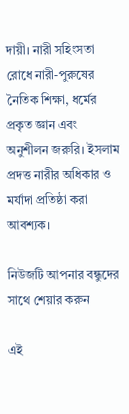দায়ী। নারী সহিংসতা রোধে নারী-পুরুষের নৈতিক শিক্ষা, ধর্মের প্রকৃত জ্ঞান এবং অনুশীলন জরুরি। ইসলাম প্রদত্ত নারীর অধিকার ও মর্যাদা প্রতিষ্ঠা করা আবশ্যক।

নিউজটি আপনার বন্ধুদের সাথে শেয়ার করুন

এই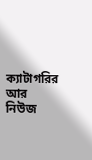ক্যাটাগরির আর নিউজ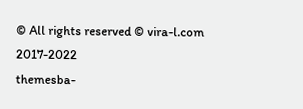© All rights reserved © vira-l.com 2017-2022
themesba-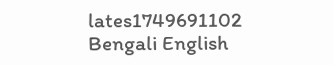lates1749691102
Bengali English